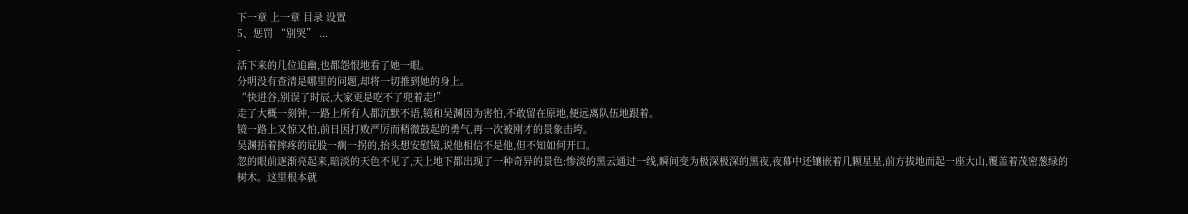下一章 上一章 目录 设置
5、惩罚 “别哭” ...
-
活下来的几位追幽,也都怨恨地看了她一眼。
分明没有查清是哪里的问题,却将一切推到她的身上。
“快进谷,别误了时辰,大家更是吃不了兜着走!”
走了大概一刻钟,一路上所有人都沉默不语,镜和吴渊因为害怕,不敢留在原地,便远离队伍地跟着。
镜一路上又惊又怕,前日因打败严厉而稍微鼓起的勇气,再一次被刚才的景象击垮。
吴渊捂着摔疼的屁股一瘸一拐的,抬头想安慰镜,说他相信不是他,但不知如何开口。
忽的眼前逐渐亮起来,暗淡的天色不见了,天上地下都出现了一种奇异的景色:惨淡的黑云通过一线,瞬间变为极深极深的黑夜,夜幕中还镶嵌着几颗星星,前方拔地而起一座大山,覆盖着茂密葱绿的树木。这里根本就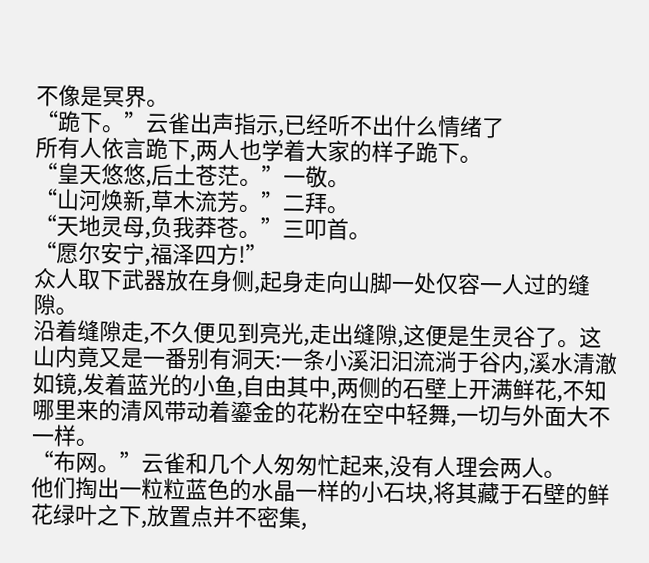不像是冥界。
“跪下。”云雀出声指示,已经听不出什么情绪了
所有人依言跪下,两人也学着大家的样子跪下。
“皇天悠悠,后土苍茫。”一敬。
“山河焕新,草木流芳。”二拜。
“天地灵母,负我莽苍。”三叩首。
“愿尔安宁,福泽四方!”
众人取下武器放在身侧,起身走向山脚一处仅容一人过的缝隙。
沿着缝隙走,不久便见到亮光,走出缝隙,这便是生灵谷了。这山内竟又是一番别有洞天:一条小溪汩汩流淌于谷内,溪水清澈如镜,发着蓝光的小鱼,自由其中,两侧的石壁上开满鲜花,不知哪里来的清风带动着鎏金的花粉在空中轻舞,一切与外面大不一样。
“布网。”云雀和几个人匆匆忙起来,没有人理会两人。
他们掏出一粒粒蓝色的水晶一样的小石块,将其藏于石壁的鲜花绿叶之下,放置点并不密集,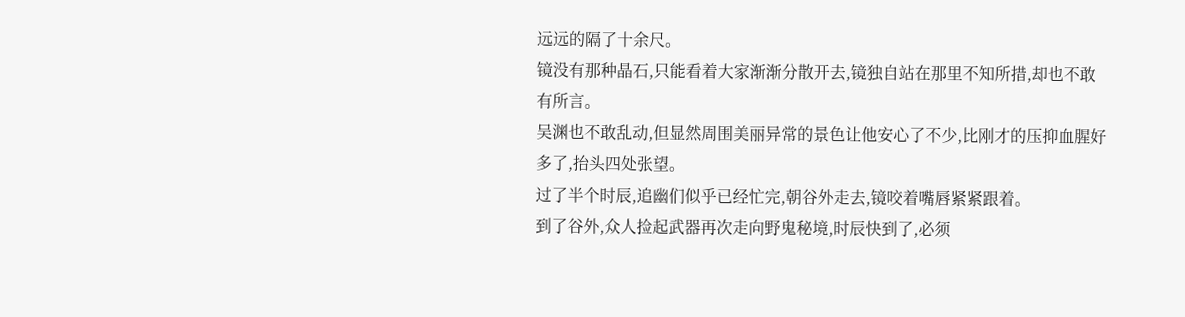远远的隔了十余尺。
镜没有那种晶石,只能看着大家渐渐分散开去,镜独自站在那里不知所措,却也不敢有所言。
吴渊也不敢乱动,但显然周围美丽异常的景色让他安心了不少,比刚才的压抑血腥好多了,抬头四处张望。
过了半个时辰,追幽们似乎已经忙完,朝谷外走去,镜咬着嘴唇紧紧跟着。
到了谷外,众人捡起武器再次走向野鬼秘境,时辰快到了,必须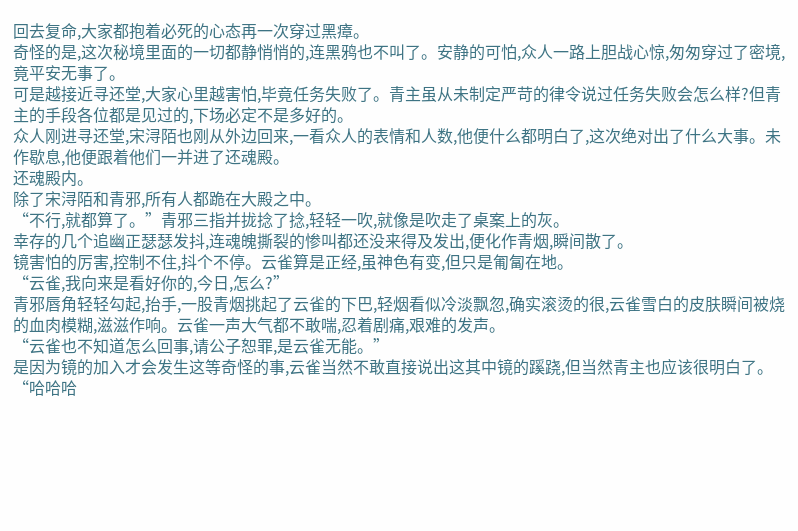回去复命,大家都抱着必死的心态再一次穿过黑瘴。
奇怪的是,这次秘境里面的一切都静悄悄的,连黑鸦也不叫了。安静的可怕,众人一路上胆战心惊,匆匆穿过了密境,竟平安无事了。
可是越接近寻还堂,大家心里越害怕,毕竟任务失败了。青主虽从未制定严苛的律令说过任务失败会怎么样?但青主的手段各位都是见过的,下场必定不是多好的。
众人刚进寻还堂,宋浔陌也刚从外边回来,一看众人的表情和人数,他便什么都明白了,这次绝对出了什么大事。未作歇息,他便跟着他们一并进了还魂殿。
还魂殿内。
除了宋浔陌和青邪,所有人都跪在大殿之中。
“不行,就都算了。”青邪三指并拢捻了捻,轻轻一吹,就像是吹走了桌案上的灰。
幸存的几个追幽正瑟瑟发抖,连魂魄撕裂的惨叫都还没来得及发出,便化作青烟,瞬间散了。
镜害怕的厉害,控制不住,抖个不停。云雀算是正经,虽神色有变,但只是匍匐在地。
“云雀,我向来是看好你的,今日,怎么?”
青邪唇角轻轻勾起,抬手,一股青烟挑起了云雀的下巴,轻烟看似冷淡飘忽,确实滚烫的很,云雀雪白的皮肤瞬间被烧的血肉模糊,滋滋作响。云雀一声大气都不敢喘,忍着剧痛,艰难的发声。
“云雀也不知道怎么回事,请公子恕罪,是云雀无能。”
是因为镜的加入才会发生这等奇怪的事,云雀当然不敢直接说出这其中镜的蹊跷,但当然青主也应该很明白了。
“哈哈哈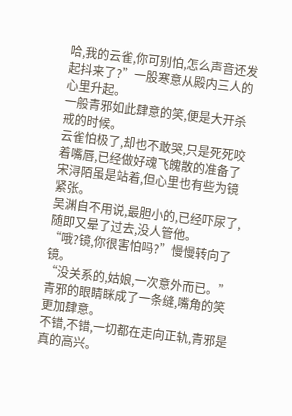哈,我的云雀,你可别怕,怎么声音还发起抖来了?”一股寒意从殿内三人的心里升起。
一般青邪如此肆意的笑,便是大开杀戒的时候。
云雀怕极了,却也不敢哭,只是死死咬着嘴唇,已经做好魂飞魄散的准备了
宋浔陌虽是站着,但心里也有些为镜紧张。
吴渊自不用说,最胆小的,已经吓尿了,随即又晕了过去,没人管他。
“哦?镜,你很害怕吗?”慢慢转向了镜。
“没关系的,姑娘,一次意外而已。”青邪的眼睛眯成了一条缝,嘴角的笑更加肆意。
不错,不错,一切都在走向正轨,青邪是真的高兴。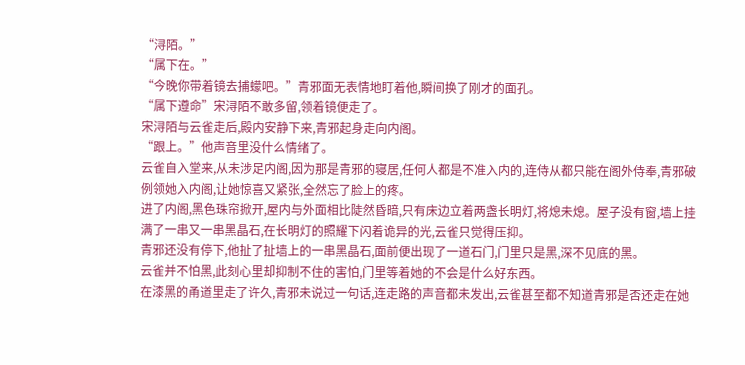“浔陌。”
“属下在。”
“今晚你带着镜去捕蠓吧。”青邪面无表情地盯着他,瞬间换了刚才的面孔。
“属下遵命”宋浔陌不敢多留,领着镜便走了。
宋浔陌与云雀走后,殿内安静下来,青邪起身走向内阁。
“跟上。”他声音里没什么情绪了。
云雀自入堂来,从未涉足内阁,因为那是青邪的寝居,任何人都是不准入内的,连侍从都只能在阁外侍奉,青邪破例领她入内阁,让她惊喜又紧张,全然忘了脸上的疼。
进了内阁,黑色珠帘掀开,屋内与外面相比陡然昏暗,只有床边立着两盏长明灯,将熄未熄。屋子没有窗,墙上挂满了一串又一串黑晶石,在长明灯的照耀下闪着诡异的光,云雀只觉得压抑。
青邪还没有停下,他扯了扯墙上的一串黑晶石,面前便出现了一道石门,门里只是黑,深不见底的黑。
云雀并不怕黑,此刻心里却抑制不住的害怕,门里等着她的不会是什么好东西。
在漆黑的甬道里走了许久,青邪未说过一句话,连走路的声音都未发出,云雀甚至都不知道青邪是否还走在她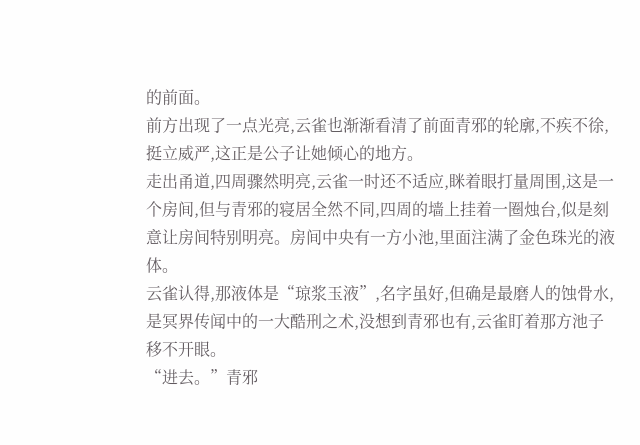的前面。
前方出现了一点光亮,云雀也渐渐看清了前面青邪的轮廓,不疾不徐,挺立威严,这正是公子让她倾心的地方。
走出甬道,四周骤然明亮,云雀一时还不适应,眯着眼打量周围,这是一个房间,但与青邪的寝居全然不同,四周的墙上挂着一圈烛台,似是刻意让房间特别明亮。房间中央有一方小池,里面注满了金色珠光的液体。
云雀认得,那液体是“琼浆玉液”,名字虽好,但确是最磨人的蚀骨水,是冥界传闻中的一大酷刑之术,没想到青邪也有,云雀盯着那方池子移不开眼。
“进去。”青邪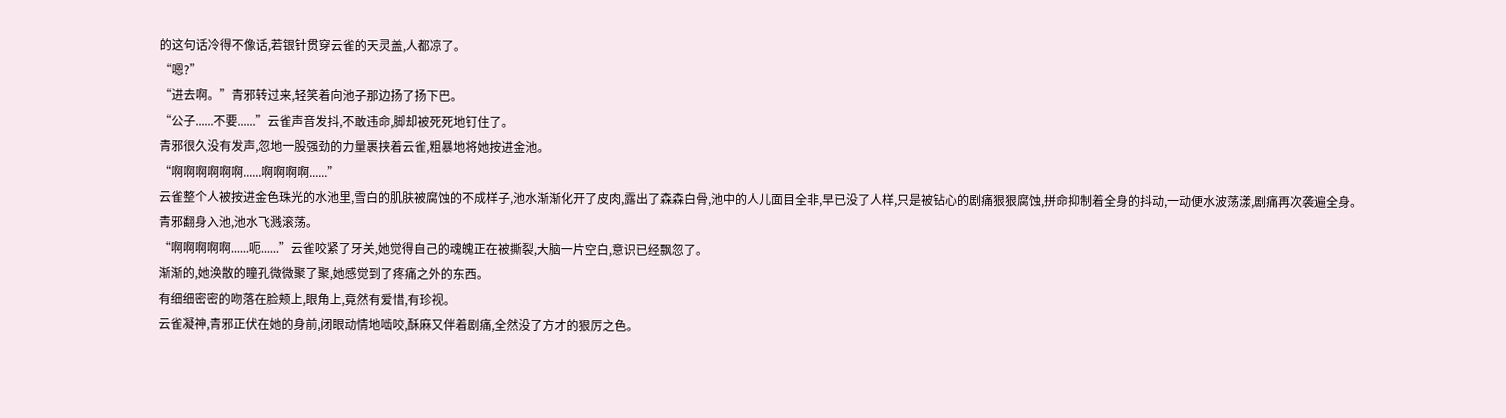的这句话冷得不像话,若银针贯穿云雀的天灵盖,人都凉了。
“嗯?”
“进去啊。”青邪转过来,轻笑着向池子那边扬了扬下巴。
“公子......不要......”云雀声音发抖,不敢违命,脚却被死死地钉住了。
青邪很久没有发声,忽地一股强劲的力量裹挟着云雀,粗暴地将她按进金池。
“啊啊啊啊啊啊......啊啊啊啊......”
云雀整个人被按进金色珠光的水池里,雪白的肌肤被腐蚀的不成样子,池水渐渐化开了皮肉,露出了森森白骨,池中的人儿面目全非,早已没了人样,只是被钻心的剧痛狠狠腐蚀,拼命抑制着全身的抖动,一动便水波荡漾,剧痛再次袭遍全身。
青邪翻身入池,池水飞溅滚荡。
“啊啊啊啊啊......呃......”云雀咬紧了牙关,她觉得自己的魂魄正在被撕裂,大脑一片空白,意识已经飘忽了。
渐渐的,她涣散的瞳孔微微聚了聚,她感觉到了疼痛之外的东西。
有细细密密的吻落在脸颊上,眼角上,竟然有爱惜,有珍视。
云雀凝神,青邪正伏在她的身前,闭眼动情地啮咬,酥麻又伴着剧痛,全然没了方才的狠厉之色。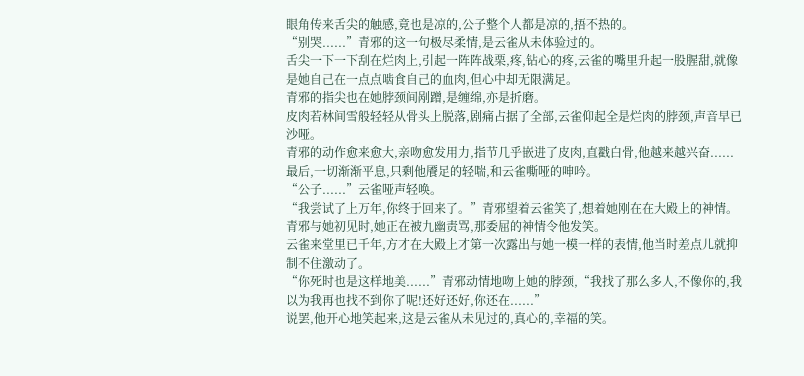眼角传来舌尖的触感,竟也是凉的,公子整个人都是凉的,捂不热的。
“别哭......”青邪的这一句极尽柔情,是云雀从未体验过的。
舌尖一下一下刮在烂肉上,引起一阵阵战栗,疼,钻心的疼,云雀的嘴里升起一股腥甜,就像是她自己在一点点啮食自己的血肉,但心中却无限满足。
青邪的指尖也在她脖颈间剐蹭,是缠绵,亦是折磨。
皮肉若林间雪般轻轻从骨头上脱落,剧痛占据了全部,云雀仰起全是烂肉的脖颈,声音早已沙哑。
青邪的动作愈来愈大,亲吻愈发用力,指节几乎嵌进了皮肉,直戳白骨,他越来越兴奋......
最后,一切渐渐平息,只剩他餍足的轻喘,和云雀嘶哑的呻吟。
“公子......”云雀哑声轻唤。
“我尝试了上万年,你终于回来了。”青邪望着云雀笑了,想着她刚在在大殿上的神情。
青邪与她初见时,她正在被九幽责骂,那委屈的神情令他发笑。
云雀来堂里已千年,方才在大殿上才第一次露出与她一模一样的表情,他当时差点儿就抑制不住激动了。
“你死时也是这样地美......”青邪动情地吻上她的脖颈,“我找了那么多人,不像你的,我以为我再也找不到你了呢!还好还好,你还在......”
说罢,他开心地笑起来,这是云雀从未见过的,真心的,幸福的笑。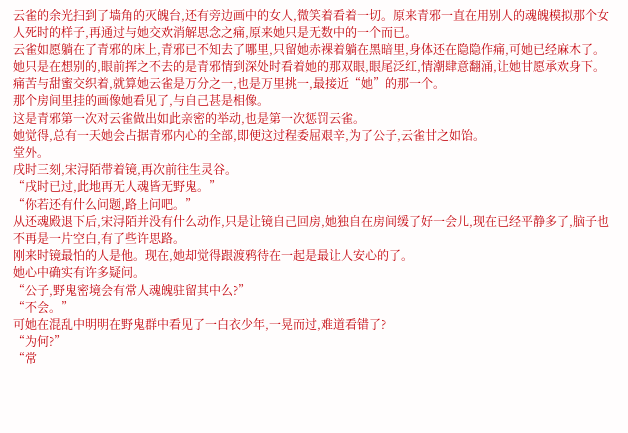云雀的余光扫到了墙角的灭魄台,还有旁边画中的女人,微笑着看着一切。原来青邪一直在用别人的魂魄模拟那个女人死时的样子,再通过与她交欢消解思念之痛,原来她只是无数中的一个而已。
云雀如愿躺在了青邪的床上,青邪已不知去了哪里,只留她赤裸着躺在黑暗里,身体还在隐隐作痛,可她已经麻木了。
她只是在想别的,眼前挥之不去的是青邪情到深处时看着她的那双眼,眼尾泛红,情潮肆意翻涌,让她甘愿承欢身下。
痛苦与甜蜜交织着,就算她云雀是万分之一,也是万里挑一,最接近“她”的那一个。
那个房间里挂的画像她看见了,与自己甚是相像。
这是青邪第一次对云雀做出如此亲密的举动,也是第一次惩罚云雀。
她觉得,总有一天她会占据青邪内心的全部,即便这过程委屈艰辛,为了公子,云雀甘之如饴。
堂外。
戌时三刻,宋浔陌带着镜,再次前往生灵谷。
“戌时已过,此地再无人魂皆无野鬼。”
“你若还有什么问题,路上问吧。”
从还魂殿退下后,宋浔陌并没有什么动作,只是让镜自己回房,她独自在房间缓了好一会儿,现在已经平静多了,脑子也不再是一片空白,有了些许思路。
刚来时镜最怕的人是他。现在,她却觉得跟渡鸦待在一起是最让人安心的了。
她心中确实有许多疑问。
“公子,野鬼密境会有常人魂魄驻留其中么?”
“不会。”
可她在混乱中明明在野鬼群中看见了一白衣少年,一晃而过,难道看错了?
“为何?”
“常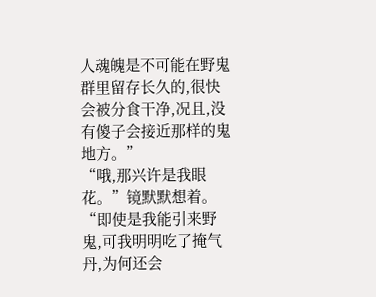人魂魄是不可能在野鬼群里留存长久的,很快会被分食干净,况且,没有傻子会接近那样的鬼地方。”
“哦,那兴许是我眼花。”镜默默想着。
“即使是我能引来野鬼,可我明明吃了掩气丹,为何还会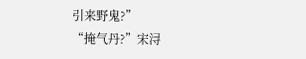引来野鬼?”
“掩气丹?”宋浔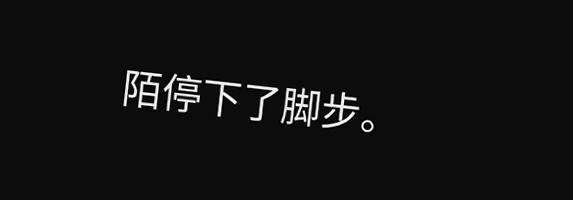陌停下了脚步。